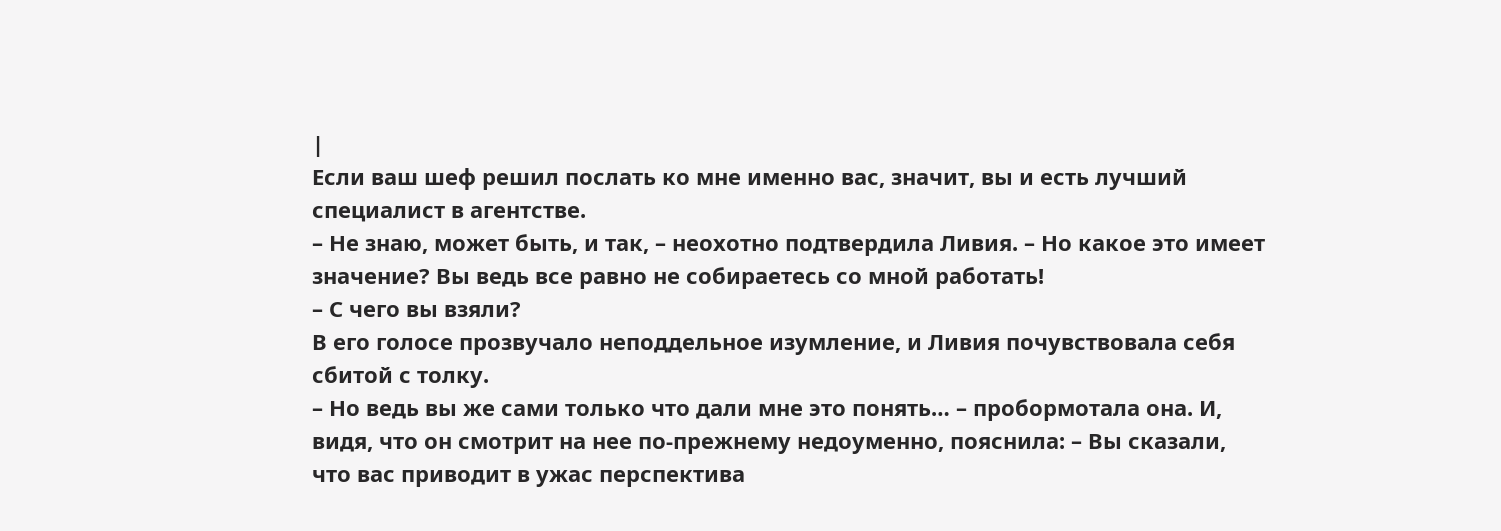|
Если ваш шеф решил послать ко мне именно вас, значит, вы и есть лучший специалист в агентстве.
– Не знаю, может быть, и так, – неохотно подтвердила Ливия. – Но какое это имеет значение? Вы ведь все равно не собираетесь со мной работать!
– С чего вы взяли?
В его голосе прозвучало неподдельное изумление, и Ливия почувствовала себя сбитой с толку.
– Но ведь вы же сами только что дали мне это понять… – пробормотала она. И, видя, что он смотрит на нее по-прежнему недоуменно, пояснила: – Вы сказали, что вас приводит в ужас перспектива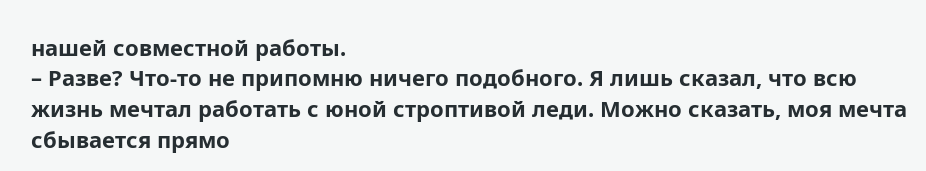нашей совместной работы.
– Разве? Что-то не припомню ничего подобного. Я лишь сказал, что всю жизнь мечтал работать с юной строптивой леди. Можно сказать, моя мечта сбывается прямо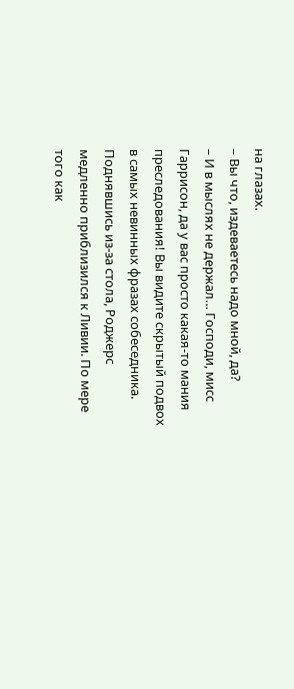на глазах.
– Вы что, издеваетесь надо мной, да?
– И в мыслях не держал… Господи, мисс Гаррисон, да у вас просто какая-то мания преследования! Вы видите скрытый подвох в самых невинных фразах собеседника.
Поднявшись из-за стола, Роджерс медленно приблизился к Ливии. По мере того как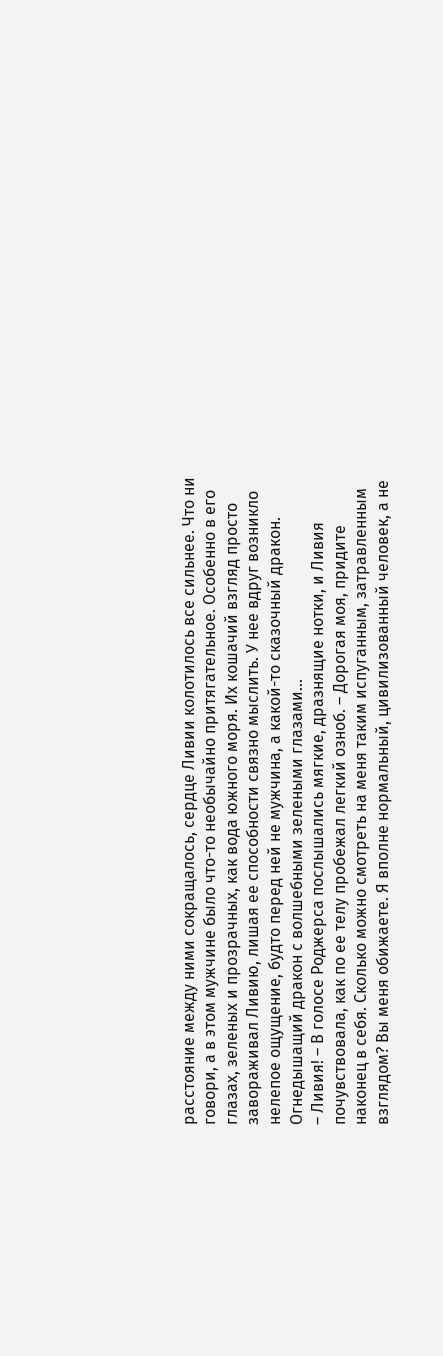расстояние между ними сокращалось, сердце Ливии колотилось все сильнее. Что ни говори, а в этом мужчине было что-то необычайно притягательное. Особенно в его глазах, зеленых и прозрачных, как вода южного моря. Их кошачий взгляд просто завораживал Ливию, лишая ее способности связно мыслить. У нее вдруг возникло нелепое ощущение, будто перед ней не мужчина, а какой-то сказочный дракон. Огнедышащий дракон с волшебными зелеными глазами…
– Ливия! – В голосе Роджерса послышались мягкие, дразнящие нотки, и Ливия почувствовала, как по ее телу пробежал легкий озноб. – Дорогая моя, придите наконец в себя. Сколько можно смотреть на меня таким испуганным, затравленным взглядом? Вы меня обижаете. Я вполне нормальный, цивилизованный человек, а не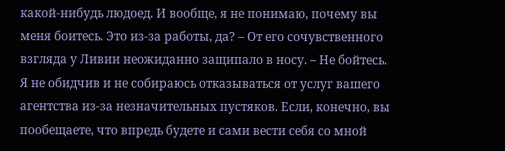какой-нибудь людоед. И вообще, я не понимаю, почему вы меня боитесь. Это из-за работы, да? – От его сочувственного взгляда у Ливии неожиданно защипало в носу. – Не бойтесь. Я не обидчив и не собираюсь отказываться от услуг вашего агентства из-за незначительных пустяков. Если, конечно, вы пообещаете, что впредь будете и сами вести себя со мной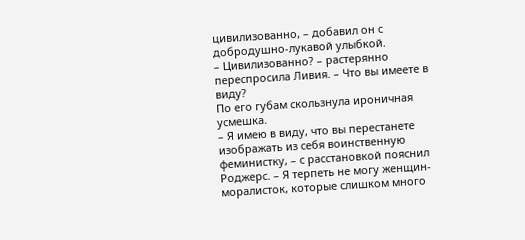цивилизованно, – добавил он с добродушно-лукавой улыбкой.
– Цивилизованно? – растерянно переспросила Ливия. – Что вы имеете в виду?
По его губам скользнула ироничная усмешка.
– Я имею в виду, что вы перестанете изображать из себя воинственную феминистку, – с расстановкой пояснил Роджерс. – Я терпеть не могу женщин-моралисток, которые слишком много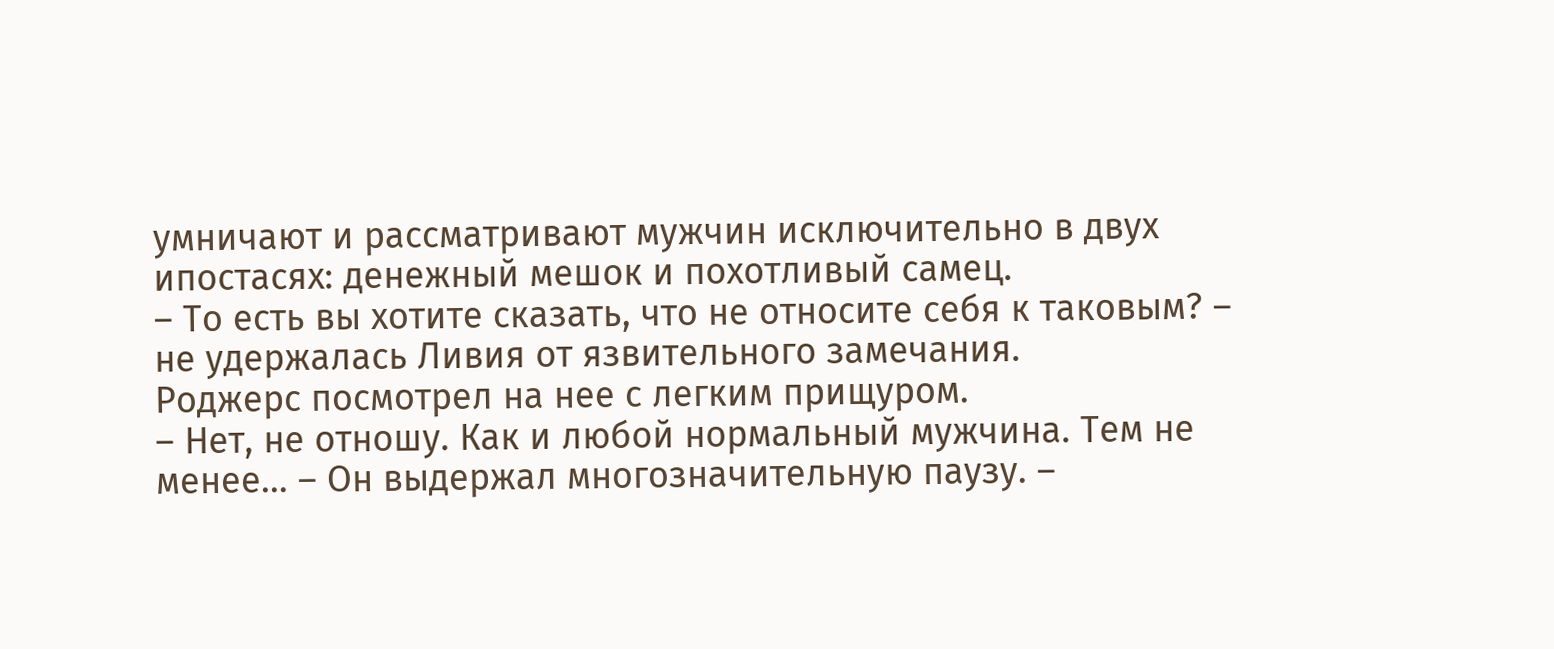умничают и рассматривают мужчин исключительно в двух ипостасях: денежный мешок и похотливый самец.
– То есть вы хотите сказать, что не относите себя к таковым? – не удержалась Ливия от язвительного замечания.
Роджерс посмотрел на нее с легким прищуром.
– Нет, не отношу. Как и любой нормальный мужчина. Тем не менее… – Он выдержал многозначительную паузу. –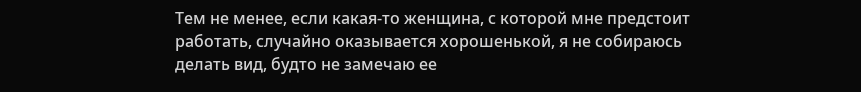Тем не менее, если какая-то женщина, с которой мне предстоит работать, случайно оказывается хорошенькой, я не собираюсь делать вид, будто не замечаю ее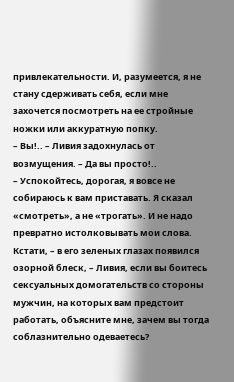привлекательности. И, разумеется, я не стану сдерживать себя, если мне захочется посмотреть на ее стройные ножки или аккуратную попку.
– Вы!.. – Ливия задохнулась от возмущения. – Да вы просто!..
– Успокойтесь, дорогая, я вовсе не собираюсь к вам приставать. Я сказал «смотреть», а не «трогать». И не надо превратно истолковывать мои слова. Кстати, – в его зеленых глазах появился озорной блеск, – Ливия, если вы боитесь сексуальных домогательств со стороны мужчин, на которых вам предстоит работать, объясните мне, зачем вы тогда соблазнительно одеваетесь?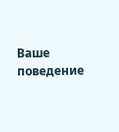Ваше поведение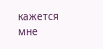кажется мне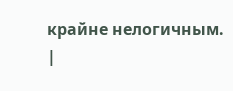крайне нелогичным. |